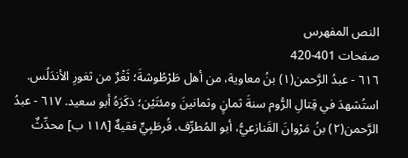النص المفهرس
صفحات 401-420
٦١٦ - عبدُ الرَّحمن(١) بنُ معاوية، من أهل طَرْطُوشةَ؛ ثَغْرٌ من ثغورِ الأندَلُس. استُشهدَ في قِتالِ الرُّوم سنةَ ثمانٍ وثمانينَ ومئتَيْن؛ ذكَرَهُ أبو سعيد. ٦١٧ - عبدُ الرَّحمن(٢) بنُ مَرْوانَ القَنازعيُّ، أبو المُطرِّف. قُرطَبِيٍّ فقيهٌ [١١٨ ب] محدِّثٌ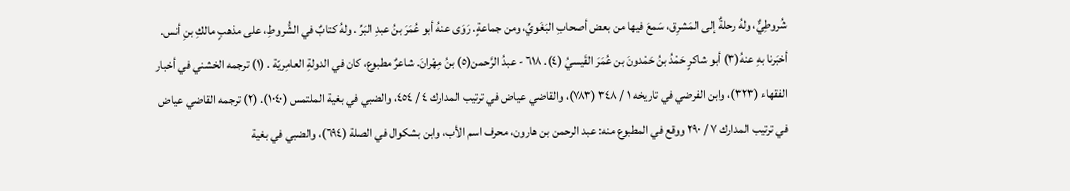شُروطِيٌّ، ولهُ رحلةٌ إلى المَشرِق، سَمعَ فيها من بعض أصحابِ البَغَويِّ، ومن جماعةٍ. رَوَى عنهُ أبو عُمَرَ بنُ عبدِ البَرِّ . ولهُ كتابٌ في الشُّروطِ، على مذهبٍ مالكِ بنِ أنس. أخبَرنا بهِ عنهُ(٣) أبو شاكرٍ حَمْدُ بنُ حَمْدونَ بن عُمَرَ القَيسيُ (٤). ٦١٨ - عبدُ الرَّحمن(٥) بنُ مِهْرانَ. شاعرٌ مطبوع، كان في الدولةِ العامِريّة . (١) ترجمه الخشني في أخبار الفقهاء (٣٢٣)، وابن الفرضي في تاريخه ١ / ٣٤٨ (٧٨٣)، والقاضي عياض في ترتيب المدارك ٤ / ٤٥٤، والضبي في بغية الملتمس (١٠٤٠). (٢) ترجمه القاضي عياض في ترتيب المدارك ٧ / ٢٩٠ ووقع في المطبوع منه: عبد الرحمن بن هارون، محرف اسم الأب، وابن بشكوال في الصلة (٦٩٤)، والضبي في بغية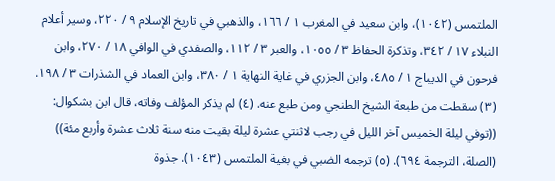الملتمس (١٠٤٢)، وابن سعيد في المغرب ١ / ١٦٦، والذهبي في تاريخ الإسلام ٩ / ٢٢٠، وسير أعلام النبلاء ١٧ / ٣٤٢، وتذكرة الحفاظ ٣ / ١٠٥٥، والعبر ٣ / ١١٢، والصفدي في الوافي ١٨ / ٢٧٠، وابن فرحون في الديباج ١ / ٤٨٥، وابن الجزري في غاية النهاية ١ / ٣٨٠، وابن العماد في الشذرات ٣ / ١٩٨. (٣) سقطت من طبعة الشيخ الطنجي ومن طبع عنه. (٤) لم يذكر المؤلف وفاته، قال ابن بشكوال: ((توفي ليلة الخميس آخر الليل في رجب لاثنتي عشرة ليلة بقيت منه سنة ثلاث عشرة وأربع مئة)) (الصلة، الترجمة ٦٩٤). (٥) ترجمه الضبي في بغية الملتمس (١٠٤٣). جذوة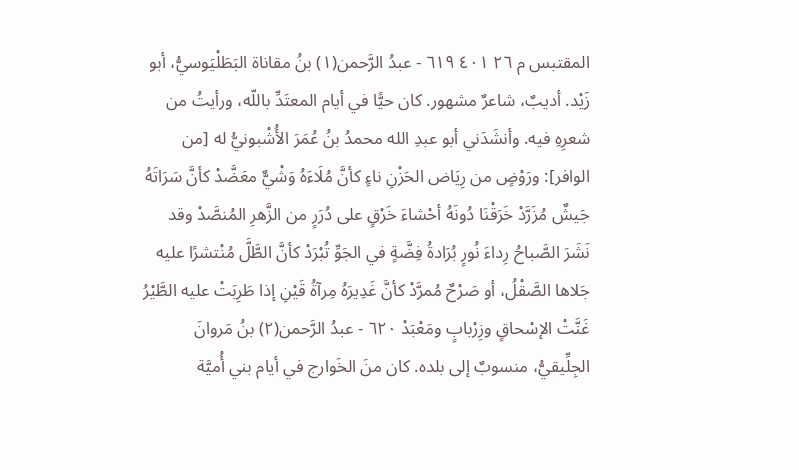المقتبس م ٢٦ ٤٠١ ٦١٩ - عبدُ الرَّحمن(١) بنُ مقاناة البَطَلْيَوسيُّ، أبو زَيْد. أديبٌ، شاعرٌ مشهور. كان حيًّا في أيام المعتَدِّ باللّه، ورأيتُ من شعرِهِ فيه. وأنشَدَني أبو عبدِ الله محمدُ بنُ عُمَرَ الأُشْبونيُّ له [من الوافر]: ورَوْضٍ من رِیَاض الحَزْنِ ناءٍ كأنَّ مُلَاءَهُ وَشْيٌّ معَضَّدْ كأنَّ سَرَاتَهُ جَيشٌ مُزَرَّدْ خَرَقْنَا دُونَهُ أحْشاءَ خَرْقٍ على دُرَرٍ من الزَّهرِ المُنصَّدْ وقد نَشَرَ الصَّباحُ رِداءَ نُورٍ بُرَادةُ فِضَّةٍ في الجَوِّ تُبْرَدْ كأنَّ الطَّلَّ مُنْتشرًا عليه جَلاها الصَّقْلُ، أو صَرْحٌ مُمرَّدْ كأنَّ غَدِيرَهُ مِرآةُ قَيْنِ إذا طَرِبَتْ عليه الطَّيْرُ غَنَّتْ الإسْحاقٍ وزِرْبابٍ ومَعْبَدْ ٦٢٠ - عبدُ الرَّحمن(٢) بنُ مَروانَ الجِلِّيقيُّ، منسوبٌ إلى بلده. كان منَ الخَوارج في أيام بني أُميَّة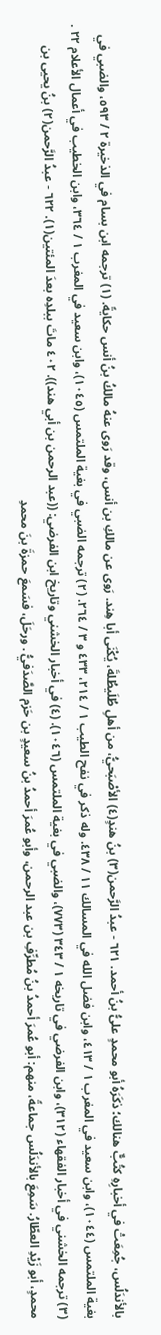بالأندَلُس، جُمِعَتْ في أخبارِهِ كتُبٌّ هنالك؛ ذكَرَهُ أبو محمدٍ علیُّ بنُ أحمد. ٦٢١ - عبدُ الرَّحمن(٣) بنُ هندٍ(٤) الأصْبَحيُّ، من أهلِ طُلَيطُلةَ، يُكْنَى أبا هِند. رَوى عن مالكِ بن أنس، وقد رَوى عنهُ مالكُ بنُ أنس حكايةً. (١) ترجمه ابن بسام في الذخيرة ٢ / ٥٩٣، والضبي في بغية الملتمس (١٠٤٤)، وابن سعيد في المغرب ١ / ٤١٣، وابن فضل الله في المسالك ١١ / ٤٣٨. وله ذكر في نفح الطيب ١ / ٢١٤، ٤٣٣ و ٣ / ٢٦٤. (٢) ترجمه الضبي في بغية الملتمس (١٠٤٥)، وابن سعيد في المغرب ١ / ٣٦٤، وابن الخطيب في أعمال الأعلام ٢٢ . (٣) ترجمه الخشني في أخبار الفقهاء (٣١٢)، وابن الفرضي في تاريخه ١ / ٣٤٣ (٧٧٣)، والضبي في بغية الملتمس (١٠٤٦). (٤) في أخبار الخشني وتاريخ ابن الفرضي: ((عبد الرحمن بن أبي هند)). ٤٠٢ ماتَ ببلدِه بعدَ المئتين(١). ٦٢٢ - عبدُ الرَّحمن(٢) بنُ يحيى بن محمدٍ، أبو زَيْدِ العطّارُ. سَمِعَ بالأندَلُس جماعةً، منهم: أبو عُمرَ أحمدُ بنُ مُطرِّفِ بن عبد الرحمن، وأبو عُمرَ أحمدُ بنُ سعيدٍ بن حَزم الصَّدَفيُّ . ورحَلَ، فسَمعَ حمزةَ بنَ محمدِ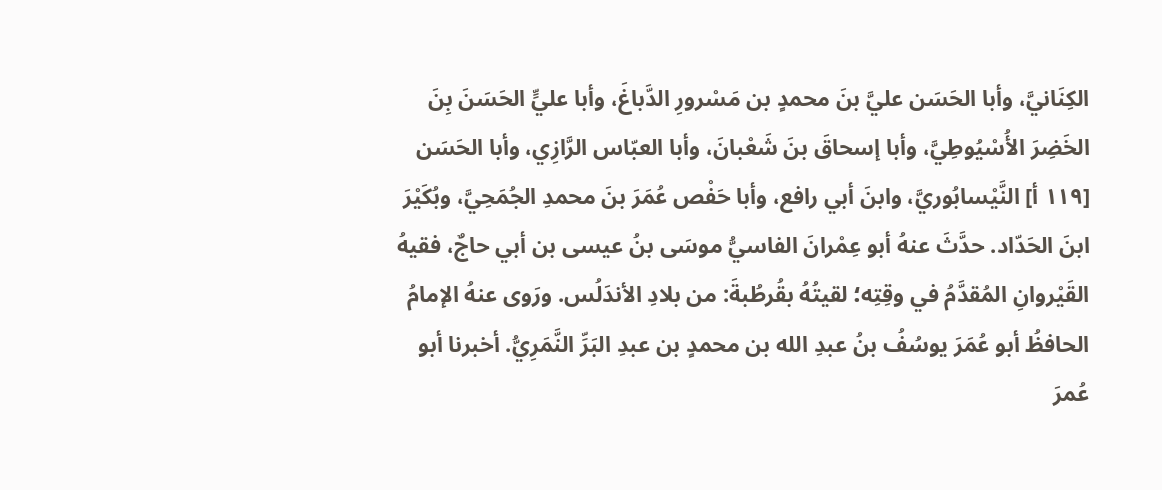الكِنَانيَّ، وأبا الحَسَن عليَّ بنَ محمدٍ بن مَسْرورِ الدَّباغَ، وأبا عليٍّ الحَسَنَ بِنَ الخَضِرَ الأُسْيُوطِيَّ، وأبا إسحاقَ بنَ شَعْبانَ، وأبا العبّاس الرَّازِي، وأبا الحَسَن [١١٩ أ] النَّيْسابُوريَّ، وابنَ أبي رافع، وأبا حَفْص عُمَرَ بنَ محمدِ الجُمَحِيَّ، وبُكَيْرَ ابنَ الحَدّاد. حدَّثَ عنهُ أبو عِمْرانَ الفاسيُّ موسَى بنُ عيسى بن أبي حاجٌ، فقيهُ القَيْروانِ المُقدَّمُ في وقِتِه؛ لقيتُهُ بقُرطُبةَ: من بلادِ الأندَلُس. ورَوى عنهُ الإمامُ الحافظُ أبو عُمَرَ يوسُفُ بنُ عبدِ الله بن محمدٍ بن عبدِ البَرِّ النَّمَرِيُّ. أخبرنا أبو عُمرَ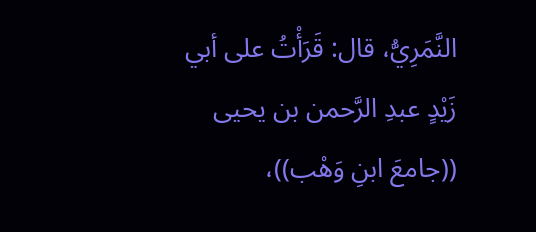النَّمَرِيُّ، قال: قَرَأْتُ على أبي زَيْدٍ عبدِ الرَّحمن بن یحیی ((جامعَ ابنِ وَهْب))،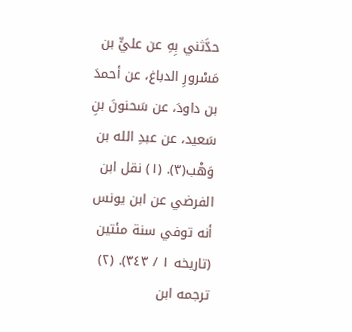حدَّثني بِهِ عن عليٍّ بن مَسْرورِ الدباغ، عن أحمدَ بن داودَ، عن سَحنونَ بنِ سَعيد، عن عبدِ الله بن وَهْب(٣). (١) نقل ابن الفرضي عن ابن يونس أنه توفي سنة مئتين (تاريخه ١ / ٣٤٣). (٢) ترجمه ابن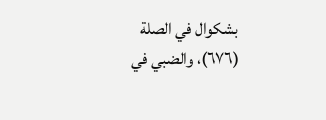بشكوال في الصلة (٦٧٦)، والضبي في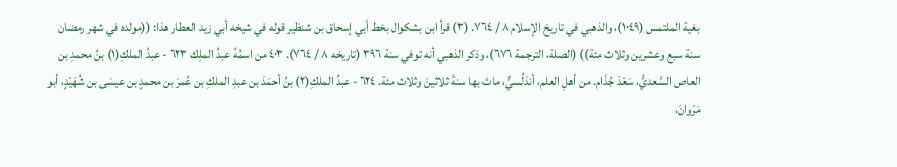بغية الملتمس (١٠٤٩)، والذهبي في تاريخ الإسلام ٨ / ٧٦٤. (٣) قرأ ابن بشكوال بخط أبي إسحاق بن شنظير قوله في شيخه أبي زيد العطار هذا: ((مولده في شهر رمضان سنة سبع وعشرين وثلاث مئة)) (الصلة، الترجمة ٦٧٦)، وذكر الذهبي أنه توفي سنة ٣٩٦ (تاريخه ٨ / ٧٦٤). ٤٠٣ من اسمُهُ عبدُ الملِك ٦٢٣ - عبدُ الملكِ(١) بنُ محمدِ بن العاص السَّعديُّ، سَعْدَ جُذَام. من أهلِ العلم، أندَلُسيٌّ، ماتَ بها سنةَ ثلاثينَ وثلاث مئة. ٦٢٤ - عبدُ الملكِ(٢) بنُ أحمَدَ بن عبدِ الملكِ بن عُمرَ بن محمدٍ بن عيسَى بن شُهَيْدٍ، أبو مَرْوانَ،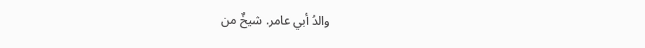والدُ أبي عامر. شيخٌ من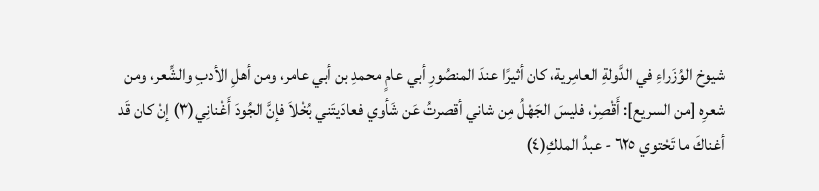شيوخ الوُزَراءِ في الدَّولةِ العامِرية، كان أثيرًا عندَ المنصُورِ أبي عامٍ محمدِ بن أبي عامر، ومن أهلِ الأدبِ والشِّعر، ومن شعرِه [من السريع]: أَقْصِرْ، فليسَ الجَهْلُ مِن شاني أقصرتُ عَن شَأوي فعادَيتَني بُخْلاَ فإنَّ الجُودَ أَغْنانِي(٣) إنْ كان قَد أغناكَ ما تَحْتوي ٦٢٥ - عبدُ الملكِ(٤)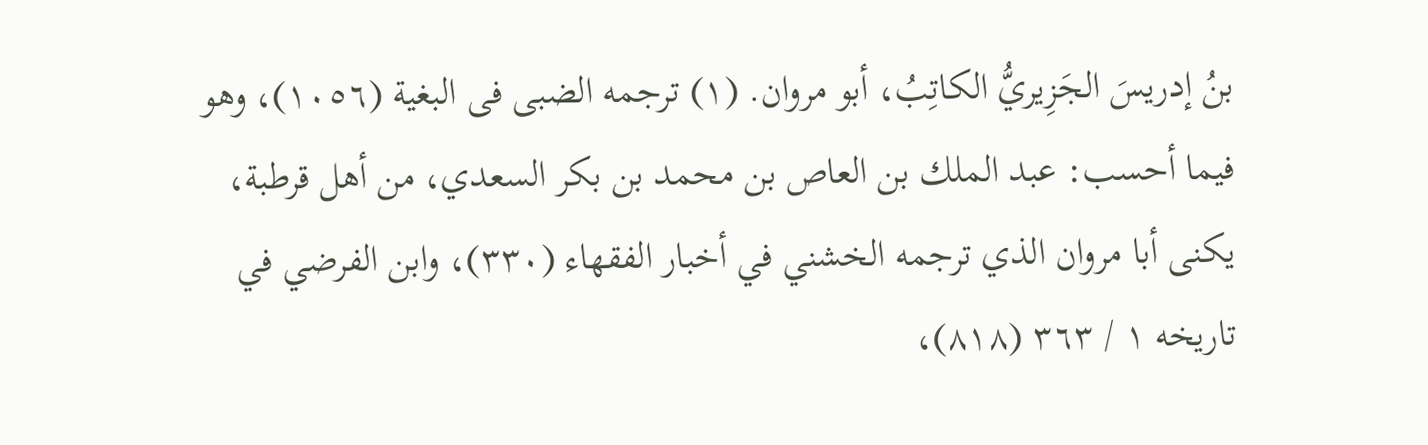بنُ إدريسَ الجَزِيريُّ الکاتِبُ، أبو مروان. (١) ترجمه الضبى فى البغية (١٠٥٦)، وهو فيما أحسب: عبد الملك بن العاص بن محمد بن بكر السعدي، من أهل قرطبة، يكنى أبا مروان الذي ترجمه الخشني في أخبار الفقهاء (٣٣٠)، وابن الفرضي في تاريخه ١ / ٣٦٣ (٨١٨)،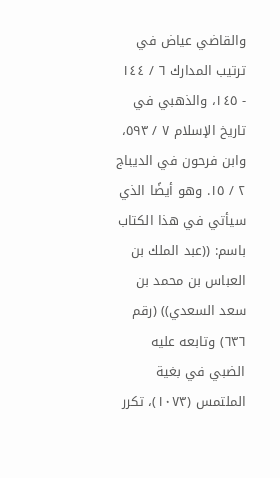والقاضي عياض في ترتيب المدارك ٦ / ١٤٤ - ١٤٥، والذهبي في تاريخ الإسلام ٧ / ٥٩٣، وابن فرحون في الديباج ٢ / ١٥. وهو أيضًا الذي سيأتي في هذا الكتاب باسم: ((عبد الملك بن العباس بن محمد بن سعد السعدي)) (رقم ٦٣٦) وتابعه عليه الضبي في بغية الملتمس (١٠٧٣)، تكرر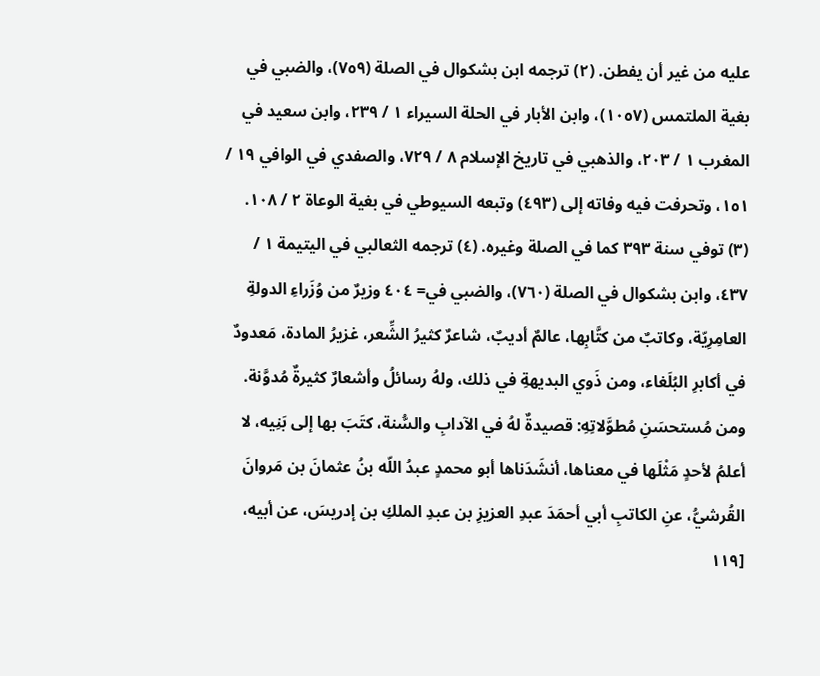عليه من غير أن يفطن. (٢) ترجمه ابن بشكوال في الصلة (٧٥٩)، والضبي في بغية الملتمس (١٠٥٧)، وابن الأبار في الحلة السيراء ١ / ٢٣٩، وابن سعيد في المغرب ١ / ٢٠٣، والذهبي في تاريخ الإسلام ٨ / ٧٢٩، والصفدي في الوافي ١٩ / ١٥١، وتحرفت فيه وفاته إلى (٤٩٣) وتبعه السيوطي في بغية الوعاة ٢ / ١٠٨. (٣) توفي سنة ٣٩٣ كما في الصلة وغيره. (٤) ترجمه الثعالبي في اليتيمة ١ / ٤٣٧، وابن بشكوال في الصلة (٧٦٠)، والضبي في= ٤٠٤ وزيرٌ من وُزَراءِ الدولةِ العامِرِيّة، وكاتبٌ من كتَّابِها، عالمٌ أديبٌ، شاعرٌ كثيرُ الشِّعر، غزيرُ المادة، مَعدودٌ في أكابرِ البُلَغاء، ومن ذَوي البديهةِ في ذلك، ولهُ رسائلُ وأشعارٌ كثيرةٌ مُدوَّنة. ومن مُستحسَنِ مُطوَّلاتِهِ: قصيدةٌ لهُ في الآدابِ والسُّنة، كتَبَ بها إلى بَنِيه، لا أعلمُ لأحدٍ مَثْلَها في معناها، أنشَدَناها أبو محمدٍ عبدُ اللّه بنُ عثمانَ بن مَروانَ القُرشيُّ، عنِ الكاتبِ أبي أحمَدَ عبدِ العزيزِ بن عبدِ الملكِ بن إدريسَ، عن أبيه، [١١٩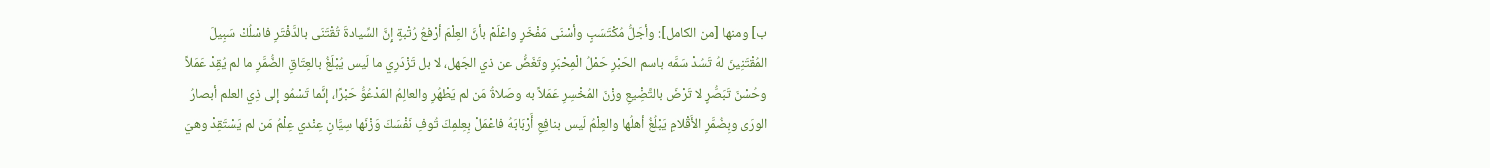ب] ومنها [من الكامل]: وأجَلُّ مُكْتَسَبٍ وأسْنَى مَفْخَرٍ واعْلَمْ بأنَّ العِلْمَ أرْفعُ رُتْبةٍ إِنَّ السِّيادةَ تُقْتَنَى بالدَّفْتَرِ فاسْلُكْ سَبِيلَ المُقْتَنِينَ لهُ تَسُدْ سَمَّه باسم الحَبْرِ حَمْلُ الْمِحْبَرِ وتَغَضُّ عن ذي الجَهل، لا بل تَزْدَرِي ما لَيس يُبْلَغُ بالعِتَاقِ الضُّمَّرِ ما لم يُقِدْ عَمَلاً وحُسْنَ تَبَصُّرٍ لا تَرْضَ بالتَّضِْيعِ وزْنَ المُخْسِرِ عَمَلاً به وصَلاةُ مَن لم يَطْهُرِ والعالِمُ المَدْعُوُّ حَبْرًا، إنَّما تَسْمُو إلى ذِي العلم أبصارُ الورَى وبِضُمَّرِ الأَقْلامِ يَبْلُغُ أهلُها والعِلْمُ لَيس بنافِعِ أَرْبَابَهُ فاعْمَلْ بِعِلمِكَ تُوفِ نَفْسَكَ وَزْنَها سِيَّانِ عِنْدي عِلْمُ مَن لم يَسْتَقِدْ وهيَ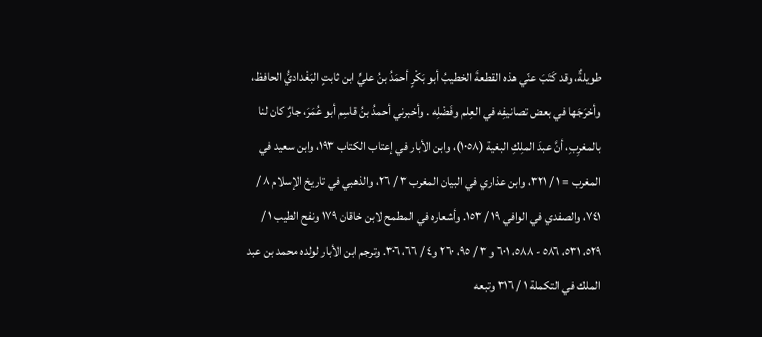طويلةٌ، وقد كَتَبَ عنّي هذه القطعةَ الخطيبُ أبو بَكْرٍ أحمَدُ بنُ عليٍّ ابن ثابتٍ البَغْداديُّ الحافظ، وأخرَجَها في بعض تصانيفِه في العِلم وفَضْلِه . وأخبرني أحمدُ بنُ قاسِم أبو عُمَرَ، جارٌ كان لنا بالمغرِبِ، أنَّ عبدَ الملِكِ البغية (١٠٥٨)، وابن الأبار في إعتاب الكتاب ١٩٣، وابن سعيد في المغرب = ١ / ٣٢١، وابن عذاري في البيان المغرب ٣ / ٢٦، والذهبي في تاريخ الإسلام ٨ / ٧٤١، والصفدي في الوافي ١٩ / ١٥٣. وأشعاره في المطمح لابن خاقان ١٧٩ ونفح الطيب ١ / ٥٢٩، ٥٣١، ٥٨٦ - ٥٨٨، ٦٠١ و ٣ / ٩٥، ٢٦٠ و٤ / ٦٦، ٣٠٦. وترجم ابن الأبار لولده محمد بن عبد الملك في التكملة ١ / ٣١٦ وتبعه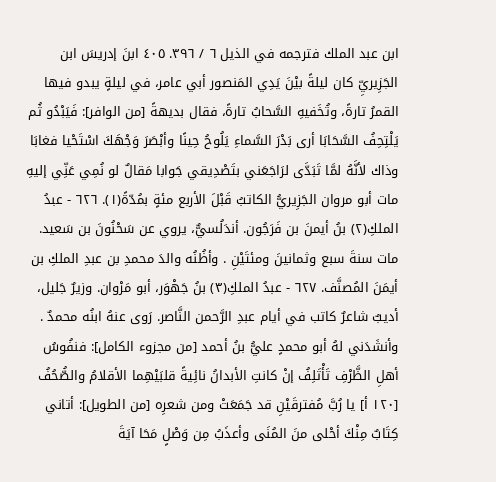ابن عبد الملك فترجمه في الذيل ٦ / ٣٩٦. ٤٠٥ ابنَ إدريسَ ابن الجَزِيريِّ كان ليلةً بيْنَ يَدِي المَنصور أبي عامر، في ليلةٍ يبدو فيها القمرُ تارةً، وتُخَفيهِ السَّحابُ تارةً، فقال بديهةً [من الوافر]: فَيَبْدُو ثُم يَلْتِحِفُ السَّحَابَا أرى بَدْرَ السَّماءِ يَلُوحُ حِينًا وأبْصَرَ وَجْهَكَ اسْتَحْيا فغابَا وذاك لأنَّهُ لمَّا تَبَدَّى لرَاجَعَني بتَصْدِيقي جَوابا مَقالٌ لو نُمِي عَنِّي إليهِ مات أبو مروان الجَزِيريُّ الكاتبُ قَبْلَ الأربع مئةٍ بمُدّةً(١). ٦٢٦ - عبدُ الملكِ(٢) بنُ أيمنَ بن فَرَجُون. أندَلُسيٌّ، يروي عن سَحْنُونَ بن سَعيد. مات سنةَ سبع وثمانينَ ومئتَيْنِ . وأظُنُه والدَ محمدِ بن عبدِ الملكِ بن أيمَنَ المُصنَّف. ٦٢٧ - عبدُ الملكِ(٣) بنُ جَهْوَر، أبو مَرْوان. وزيرٌ جَليل، أديبٌ شاعرٌ كاتب في أيام عبدِ الرَّحمن النَّاصر. رَوى عنهُ ابنُه محمدٌ . وأنشَدَني لهُ أبو محمدٍ عليُّ بنُ أحمد [من مجزوء الكامل]: فنفُوسُ أهلِ الظَّرْفِ تَأْتَلِفُ إنْ كانتِ الأبدانُ نائِيةً قلبَيْهِما الأقلامُ والصُّحُفُ [١٢٠ أ] يا رُبَّ مُفترقَيْنِ قد جَمَعَتْ ومن شعرِه [من الطويل]: أتاني كِتَابٌ مِنْكَ أحْلى منَ المُنَى وأعذَبُ مِن وَصْلٍ مَحَا آيَةَ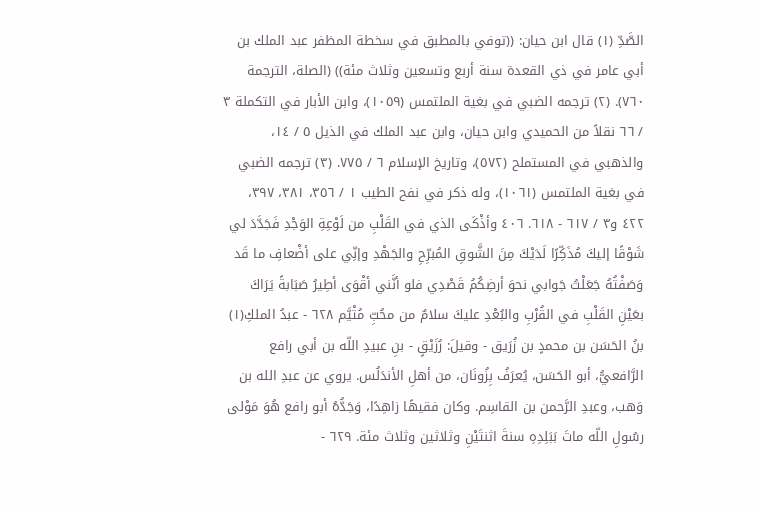الصَّدِّ (١) قال ابن حيان: ((توفي بالمطبق في سخطة المظفر عبد الملك بن أبي عامر في ذي القعدة سنة أربع وتسعين وثلاث مئة)) (الصلة، الترجمة ٧٦٠). (٢) ترجمه الضبي في بغية الملتمس (١٠٥٩)، وابن الأبار في التكملة ٣ / ٦٦ نقلاً من الحميدي وابن حيان، وابن عبد الملك في الذيل ٥ / ١٤، والذهبي في المستملح (٥٧٢)، وتاريخ الإسلام ٦ / ٧٧٥. (٣) ترجمه الضبي في بغية الملتمس (١٠٦١)، وله ذكر في نفح الطيب ١ / ٣٥٦، ٣٨١، ٣٩٧، ٤٢٢ و٣ / ٦١٧ - ٦١٨. ٤٠٦ وأذْكَى الذي في القَلْبِ من لَوْعِةِ الوَجْدِ فَجَدَّدَ لي شَوْقًا إليكَ مُذَكِّرًا لَدَيْكَ مِنَ الشَّوقِ المُبرِّحِ والجَهْدِ وإنِّي على أضْعافِ ما قَد وَصَفْتُهُ جَعَلْتُ جَوابي نحوَ أرضِكُمُ قَصْدِي فلو أنَّني أقْوَى أطِيرُ صَبَابةً يَرَاكَ بعَيْنِ القَلْبِ في القُرْبِ والبُعْدِ عليكَ سلامٌ من محُبِّ مُتْيَّم ٦٢٨ - عبدُ الملكِ(١) بنُ الحَسَن بن محمدٍ بن زُرَيق - وقيلَ: رُزَيْقٍ - بنِ عبيدِ اللّه بن أبي رافع الرَّافعيُّ، أبو الحَسَن، يُعرَفُ بِزُونَان، من أهلِ الأندَلُس. يروي عن عبدِ الله بن وَهب، وعبدِ الرَّحمن بن القاسِم. وكان فقيهًا زاهِدًا، وَجَدُّهُ أبو رافع هُوَ مَوْلى رسُولِ اللّه ماتَ بَبَلِدِهِ سنةَ اثنتَيْنِ وثلاثين وثلاث مئة. ٦٢٩ -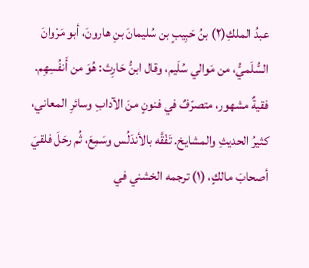عبدُ الملكِ(٢) بنُ حَبِيبٍ بن سُليمانَ بنِ هارونَ، أبو مَرْوانَ السُّلَميُّ، من مَوالي سُلَيم، وقال ابنُّ حَارِث: هُوَ من أَنفُسِهِم. فقيةٌ مشهور، متصرّفٌ في فنونٍ منَ الآدابِ وسائرِ المعاني، كثيرُ الحديثِ والمشايخ. تَفْقَّه بالأندَلُس وسَمِعَ، ثُم رحَلَ فلقيَ أصحابَ مالكٍ، (١) ترجمه الخشني في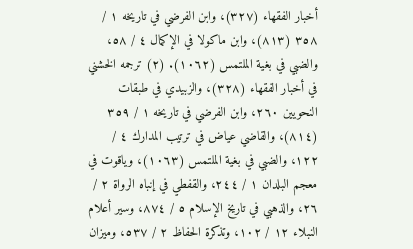أخبار الفقهاء (٣٢٧)، وابن الفرضي في تاريخه ١ / ٣٥٨ (٨١٣)، وابن ماكولا في الإكمال ٤ / ٥٨، والضبي في بغية الملتمس (١٠٦٢). (٢) ترجمه الخشني في أخبار الفقهاء (٣٢٨)، والزبيدي في طبقات النحويين ٢٦٠، وابن الفرضي في تاريخه ١ / ٣٥٩ (٨١٤)، والقاضي عياض في ترتيب المدارك ٤ / ١٢٢، والضبي في بغية الملتمس (١٠٦٣)، وياقوت في معجم البلدان ١ / ٢٤٤، والقفطي في إنباه الرواة ٢ / ٢٦، والذهبي في تاريخ الإسلام ٥ / ٨٧٤، وسير أعلام النبلاء ١٢ / ١٠٢، وتذكرة الحفاظ ٢ / ٥٣٧، وميزان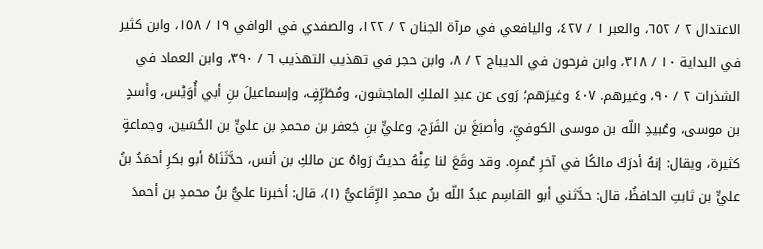الاعتدال ٢ / ٦٥٢، والعبر ١ / ٤٢٧، واليافعي في مرآة الجنان ٢ / ١٢٢، والصفدي في الوافي ١٩ / ١٥٨، وابن كثير في البداية ١٠ / ٣١٨، وابن فرحون في الديباج ٢ / ٨، وابن حجر في تهذيب التهذيب ٦ / ٣٩٠، وابن العماد في الشذرات ٢ / ٩٠، وغيرهم. ٤٠٧ وغيرَهم؛ رَوى عن عبدِ الملكِ الماجشون، ومُطَرِّفٍ، وإسماعيلَ بنِ أبي أُوَيْس، وأسدٍ بن موسى، وعُبيدِ اللّه بن موسى الكوفيِّ، وأصبَغَ بن الفَرَج، وعليٍّ بنِ جَعفر بن محمدِ بن عليٍّ بن الحُسَين، وجماعةٍ كثيرة، ويقال: إنهُ أدرَكَ مالكًا في آخرِ عُمرِه. وقد وقَعَ لنا عِنْهُ حديثٌ رَواهُ عن مالكِ بن أنس، حدَّثَنَاهُ أبو بكرِ أحمَدُ بنُ عليٍّ بن ثابتِ الحافظُ، قال: حدَّثني أبو القاسِم عبدُ اللّه بنُ محمدِ الرِّقَاعيُّ (١)، قال: أخبرنا عليُّ بنُ محمدِ بن أحمدَ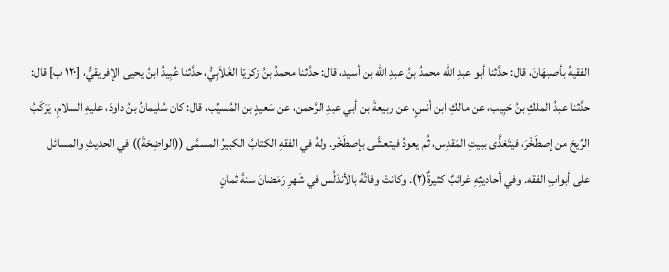الفقيهُ بأصبهَانَ، قال: حدَّثنا أبو عبدِ اللّه محمدُ بنُ عبدِ الله بن أسيد، قال: حدَّثنا محمدُ بنُ زكريّا الغَلاَبِيُّ، حدَّثنا عُبِيدُ ابنُ يحيى الإفريقيُّ، [١٢٠ ب] قال: حدَّثنا عبدُ الملكِ بنُ حَبِيب، عن مالكِ ابن أنسٍ، عن ربيعةَ بن أبي عبدِ الرَّحمن، عن سَعيدٍ بن المُسيِّب، قال: كان سُليمانُ بنُ داودَ، عليهِ السلامِ، يَرَكَبُ الرِّيحَ من إصطَخْرَ، فيتَغذَّى ببيتِ المَقدِس، ثُم يعودُ فيتعشَّى بإصطَخْر. ولهُ في الفقهِ الكتابُ الكبيرُ المسمَّى ((الواضِحَةَ)) في الحديثِ والمسائل على أبوابِ الفقه. وفي أحاديثِهِ غرائبٌ كثيرةٌ(٢). وكانتْ وفاتُهُ بالأندَلُس في شَهرِ رَمَضانَ سنةَ ثمانٍ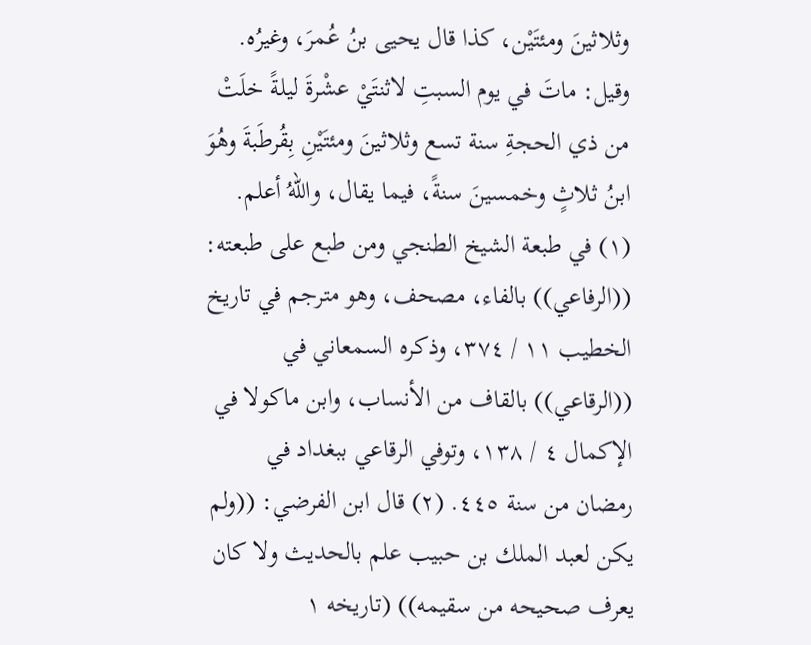وثلاثينَ ومئتَيْن، كذا قال یحیی بنُ عُمرَ، وغیرُه. وقيل: ماتَ في يوم السبتِ لاثنتَيْ عشْرةَ ليلةً خلَتْ من ذي الحجةِ سنة تسع وثلاثينَ ومئتَيْنِ بِقُرطَبةَ وهُوَ ابنُ ثلاثٍ وخمسينَ سنةً، فيما يقال، واللّهُ أعلم. (١) في طبعة الشيخ الطنجي ومن طبع على طبعته: ((الرفاعي)) بالفاء، مصحف، وهو مترجم في تاريخ الخطيب ١١ / ٣٧٤، وذكره السمعاني في ((الرقاعي)) بالقاف من الأنساب، وابن ماكولا في الإكمال ٤ / ١٣٨، وتوفي الرقاعي ببغداد في رمضان من سنة ٤٤٥. (٢) قال ابن الفرضي: ((ولم يكن لعبد الملك بن حبيب علم بالحديث ولا كان يعرف صحيحه من سقیمه)) (تاريخه ١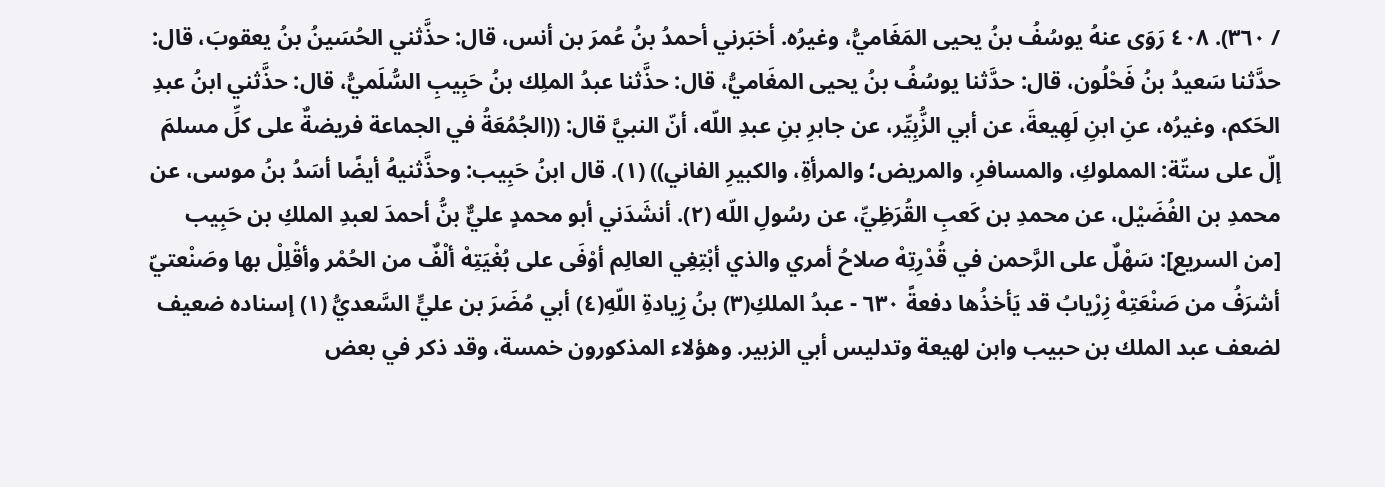/ ٣٦٠). ٤٠٨ رَوَى عنهُ يوسُفُ بنُ يحيى المَغَاميُّ، وغیرُه. أخبَرني أحمدُ بنُ عُمرَ بن أنس، قال: حذَّثني الحُسَينُ بنُ يعقوبَ، قال: حدَّثنا سَعيدُ بنُ فَحْلُون، قال: حدَّثنا يوسُفُ بنُ يحيى المغَاميُّ، قال: حذَّثنا عبدُ الملِك بنُ حَبِيبِ السُّلَميُّ، قال: حذَّثني ابنُ عبدِ الحَكم، وغیرُه، عنِ ابنِ لَهِيعةَ، عن أبي الزُّبِيِّر، عن جابرِ بنِ عبدِ اللّه، أنّ النبيَّ قال: ((الجُمُعَةُ في الجماعة فريضةٌ على كلِّ مسلمَ إلّ على ستّة: المملوكِ، والمسافرِ، والمريض؛ والمرأةِ، والكبيرِ الفاني)) (١). قال ابنُ حَبِيب: وحذَّثنيهُ أيضًا أسَدُ بنُ موسى، عن محمدِ بن الفُضَيْل، عن محمدِ بن كَعبِ القُرَظِيِّ، عن رسُولِ اللّه (٢). أنشَدَني أبو محمدٍ عليٌّ بنُّ أحمدَ لعبدِ الملكِ بن حَبِيب [من السريع]: سَهْلٌ على الرَّحمن في قُدْرِتِهْ صلاحُ أمري والذي أبْتِغِي العالِم أوْفَى على بُغْيَتِهْ ألْفٌ من الحُمْر وأقْلِلْ بها وصَنْعتيّ أشرَفُ من صَنْعَتِهْ زِرْيابُ قد يَأخذُها دفعةً ٦٣٠ - عبدُ الملكِ(٣) بنُ زِيادةِ اللّهِ(٤) أبي مُضَرَ بن عليٍّ السَّعديُّ (١) إسناده ضعيف لضعف عبد الملك بن حبيب وابن لهيعة وتدليس أبي الزبير. وهؤلاء المذكورون خمسة، وقد ذكر في بعض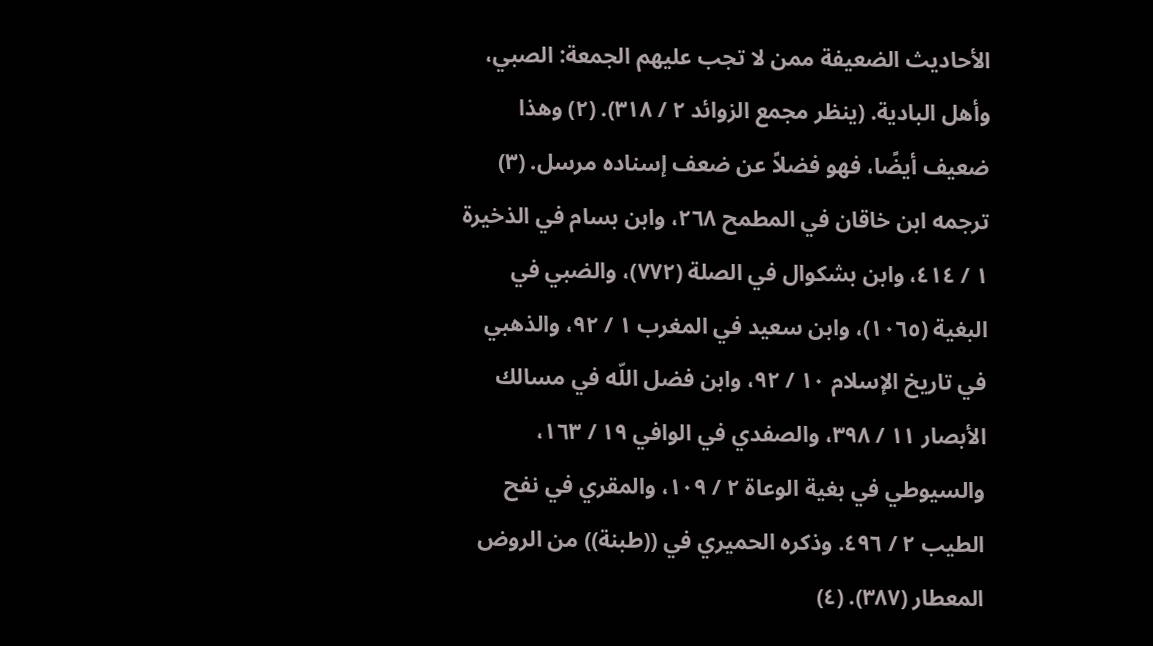الأحاديث الضعيفة ممن لا تجب عليهم الجمعة: الصبي، وأهل البادية. (ينظر مجمع الزوائد ٢ / ٣١٨). (٢) وهذا ضعيف أيضًا، فهو فضلاً عن ضعف إسناده مرسل. (٣) ترجمه ابن خاقان في المطمح ٢٦٨، وابن بسام في الذخيرة ١ / ٤١٤، وابن بشكوال في الصلة (٧٧٢)، والضبي في البغية (١٠٦٥)، وابن سعيد في المغرب ١ / ٩٢، والذهبي في تاريخ الإسلام ١٠ / ٩٢، وابن فضل اللّه في مسالك الأبصار ١١ / ٣٩٨، والصفدي في الوافي ١٩ / ١٦٣، والسيوطي في بغية الوعاة ٢ / ١٠٩، والمقري في نفح الطيب ٢ / ٤٩٦. وذكره الحميري في ((طبنة)) من الروض المعطار (٣٨٧). (٤)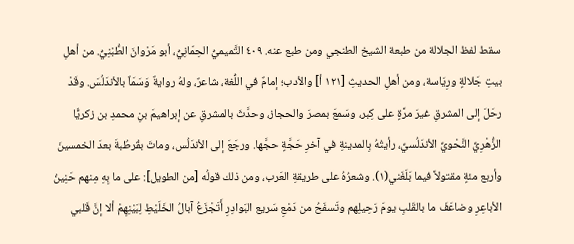سقط لفظ الجلالة من طبعة الشيخ الطنجي ومن طبع عنه. ٤٠٩ التَّميميُّ الحِمّانِيُّ، أبو مَرْوانَ الطُّبْنِيُّ. من أهلِ بيتِ جَلالةٍ ورِيَاسة، ومن أهلِ الحديثِ [١٢١ أ] والأدب؛ إمامٌ في اللُّغة، شاعرٌ، ولهُ روايةٌ وَسَمَاٌ بالأندَلُسَ. وقَدْ رحَلَ إلى المشرقِ غيرَ مرَّةٍ على كِبر، وسَمعَ بمصرَ والحجاز، وحدَّثَ بالمشرقِ عن إبراهيمَ بنِ محمدِ بن زكريًّا الزُّهْرِيِّ النَّحْويِّ الأندَلُسيِّ، رأيتُهُ بِالمدينةِ في آخرِ حَجَّةٍ حجَّها. ورجَعَ إلى الأندَلُس، وماتَ بقُرطُبةَ بعدَ الخمسينَ وأربع مئةٍ مقتولاً فيما بَلَغَني(١). وشعرُهُ على طريقةِ العَرب، ومن ذلك قولُه [من الطويل]: على ما بِهِ مِنهم حَنِينُ الأباعِرِ وضاعَفَ ما بالقَلبِ يومَ رَحِيلِهم وتَسفَحُ من دَمْعِ سَريع البَوادِرِ أَتَجْزَعُ آبالُ الخَلَيْطِ لِبَيْنِهِمْ ألا إنَّ قَلبي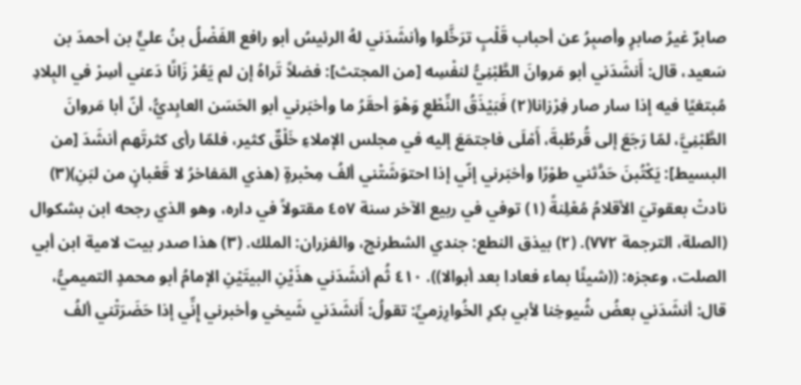صابرٌ غيرُ صابرٍ وأصبِرُ عن أحباب قَلْبٍ ترَخَّلوا وأنشَدَني لهُ الرئيسُ أبو رافع الفَضْلُ بنُ عليٍّ بن أحمدَ بن سَعيد، قال: أَنشَدَني أبو مَروانَ الطَّبْنِيُّ لنفْسِه [من المجتث]: فضلاً تَراهُ إن لم يَعُرْ زَانًا دَعني أسِرْ في البِلادِ مُبتغيًا فيه إذا سار صار فِرْزانا(٢) فَبَيْذَقُ النِّطْعِ وَهْوَ أحقَرُ ما وأخبَرني أبو الحَسَن العابِديُّ، أنّ أبا مَروانَ الطَّبْنِيَّ، لمّا رَجَعَ إلى قُرطُبةَ، أَمْلَى فاجتمَعَ إليه في مجلس الإملاءِ خَلْقٌ كثير، فلمّا رأى كثرتَهم أنشَدَ [من البسيط]: يَكْتُبنَ حَدَّثني طوْرًا وأخبَرني إنّي إذا احتوَشَتْني ألفُ مِحْبرةٍ (هذي المَفاخرُ لا قَعْبانٍ من لبَنِ)(٣) نادتْ بعقوتيَ الأقلامُ مُعْلِنةً (١) توفي في ربيع الآخر سنة ٤٥٧ مقتولاً في داره، وهو الذي رجحه ابن بشكوال (الصلة، الترجمة ٧٧٢). (٢) بيذق النطع: جندي الشطرنج، والفزران: الملك. (٣) هذا صدر بيت لامية ابن أبي الصلت، وعجزه: ((شيئًا بماء فعادا بعد أبوالا)). ٤١٠ ثُم أنشَدَني هذَيْنِ البيتَيْنِ الإمامُ أبو محمدٍ التميميُّ، قال: أنشَدَني بعضُ شُيوخِنا لأبي بكرِ الخُوارِزميِّ: تقولُ: أَنشَدَني شَيخي وأخبرني إِنِّي إذا حَضَرَتْني ألفُ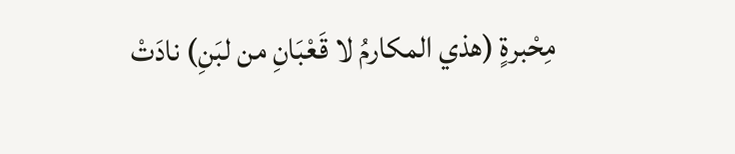مِحْبرةٍ (هذي المكارمُ لا قَعْبَانِ من لبَنِ) نادَتْ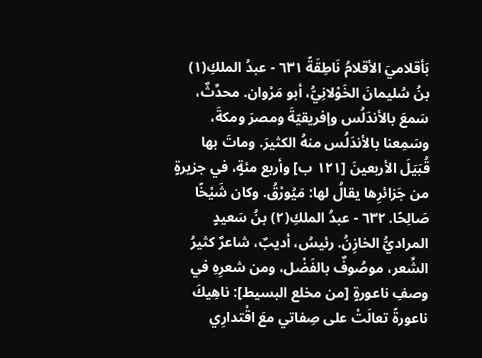بَأقلاميَ الأقلامُ نَاطِقَةً ٦٣١ - عبدُ الملكِ(١) بنُ سُليمانَ الخَوْلانِيُّ، أبو مَرْوان. محدِّثٌ، سَمعَ بالأندَلُس وإفريقيّةَ ومصرَ ومكةَ، وسَمِعنا بالأندَلُس منهُ الكثيرَ. وماتَ بها قُبَيَلَ الأربعينَ [١٢١ ب] وأربع مئةٍ، في جزيرةٍ من جَزائرِها يقالُ لها: مَيُورْقُ. وكان شَيْخًا صَالِحًا. ٦٣٢ - عبدُ الملكِ(٢) بنُ سَعيدٍ المراديُّ الخازِنُ. رئيسُ، أديبٌ، شاعرٌ كثيرُ الشِّعر، موصُوفٌ بالفَضْل، ومن شعرِهِ في وصفِ ناعورةٍ [من مخلع البسيط]: ناهِيكَ ناعورةً تعالَتْ على صِفاتي معَ اقْتدارِي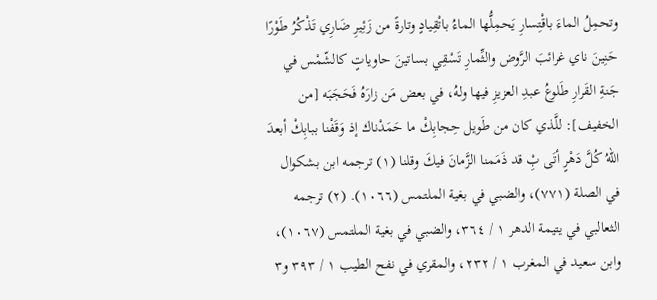وتحمِلُ الماءَ باقْتِسارِ يَحمِلُّها الماءُ باتْقِيادٍ وتارةً من زَئِيرِ ضَارِي تَذْكُرُ طَوْرًا حَنِينَ ناي غرائبَ الرَّوض والثِّمارِ تَسْقِي بساتينَ حاوياتٍ كالشّمْس في جَنةِ القَرارِ طَلوعُ عبدِ العزيزِ فيها ولهُ، في بعض مَن زارَهُ فَحَجَبَه [من الخفيف]: للَّذي كان من طَويل حِجابِكْ ما حَمَدْناك إذ وَقَفْنا ببابِكْ أبعدَ اللّهُ كُلَّ دَهْرٍ أتَى بِْ قد ذَمَمنا الزَّمانَ فيكَ وقلنا (١) ترجمه ابن بشكوال في الصلة (٧٧١)، والضبي في بغية الملتمس (١٠٦٦). (٢) ترجمه الثعالبي في يتيمة الدهر ١ / ٣٦٤، والضبي في بغية الملتمس (١٠٦٧)، وابن سعيد في المغرب ١ / ٢٣٢، والمقري في نفح الطيب ١ / ٣٩٣ و٣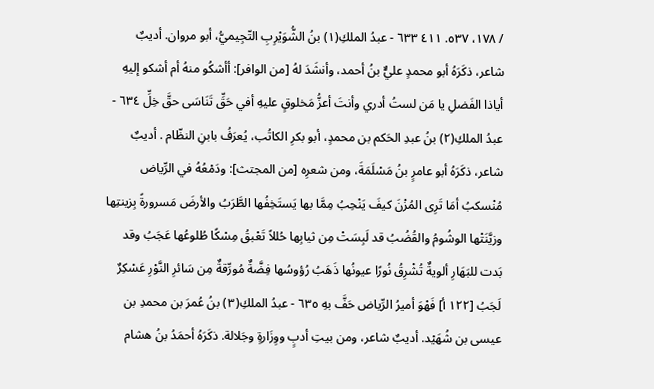/ ١٧٨، ٥٣٧. ٤١١ ٦٣٣ - عبدُ الملكِ(١) بنُ الشُّوَيْرِبِ التّجِيميُّ، أبو مروان. أديبٌ شاعر، ذكَرَهُ أبو محمدٍ عليٌّ بنُ أحمد، وأنشَدَ لهُ [من الوافر]: أأشكُو منهُ أم أشكو إليهِ أياذا الفَضلِ يا مَن لستُ أدري وأنتَ أعزُّ مَخلوقٍ عليهِ أفي حَقِّ تَنَاسَى حقَّ خِلِّ ٦٣٤ - عبدُ الملكِ(٢) بنُ عبدِ الحَكم بن محمدٍ، أبو بكرِ الكاتُب، يُعرَفُ بابنِ النظّام . أديبٌ شاعر، ذكَرَهُ أبو عامرٍ بنُ مَسْلَمَةَ، ومن شعرِه [من المجتث]: ودَمْعُهُ في الرِّياض مُنْسكبُ أمَا تَرِى المُزْنَ كيفَ يَنْحِبُ مِمَّا بها يَستَخِفُها الطَّرَبُ والأرضَ مَسرورةً بِزينتِها وزيَّنَتْها الوشُومُ والقُضُبُ قد لَبِسَتْ مِن ثيابِها حُللاً تَعْبقُ مِسْكًا طُلوعُها عَجَبُ وقد بَدت للبَهَارِ ألويةٌ تُشْرِقُ نُورًا عيونُها ذَهَبُ رُؤوسُها فِضَّةٌ مُورِّقةٌ مِن سَائرِ النَّوْرِ عَسْكِرٌ لَجَبُ [١٢٢ أ] فَهْوَ أميرُ الرِّیاض حَفَّ بهِ ٦٣٥ - عبدُ الملكِ(٣) بنُ عُمرَ بن محمدِ بن عيسى بن شُهَيْد. أديبٌ شاعر، ومن بيتِ أدبٍ ووِزَارةٍ وجَلالة. ذكَرَهُ أحمَدُ بنُ هشام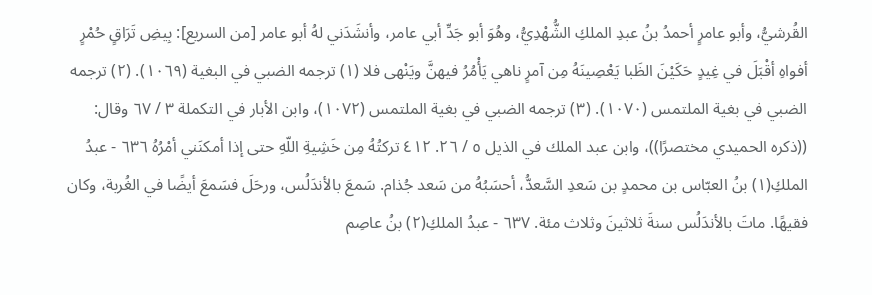القُرشيُّ، وأبو عامرٍ أحمدُ بنُ عبدِ الملكِ الشُّهْدِيُّ، وهُوَ أبو جَدِّ أبي عامر، وأنشَدَني لهُ أبو عامر [من السریع]: بِيضِ تَرَاقٍ حُمْرٍ أفواهِ أقْبَلَ في غِيدٍ حَكَيْنَ الظَبا يَعْصِينَهُ مِن آمرٍ ناهي يَأْمُرُ فيهنَّ ويَنْهى فلا (١) ترجمه الضبي في البغية (١٠٦٩). (٢) ترجمه الضبي في بغية الملتمس (١٠٧٠). (٣) ترجمه الضبي في بغية الملتمس (١٠٧٢)، وابن الأبار في التكملة ٣ / ٦٧ وقال: ((ذكره الحميدي مختصرًا))، وابن عبد الملك في الذيل ٥ / ٢٦. ٤١٢ تركتُهُ مِن خَشِيةِ اللّهِ حتى إذا أمكنَني أمْرُهُ ٦٣٦ - عبدُ الملكِ(١) بنُ العبّاس بن محمدٍ بن سَعدِ السَّعدُّ، أحسَبُهُ من سَعد جُذام. سَمعَ بالأندَلُس، ورحَلَ فسَمعَ أيضًا في الغُربة، وكان فقيهًا. ماتَ بالأندَلُس سنةَ ثلاثينَ وثلاث مئة. ٦٣٧ - عبدُ الملكِ(٢) بنُ عاصِم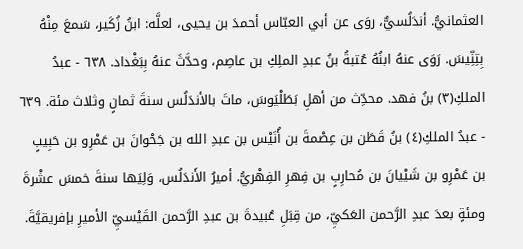العثمانيُّ. أندَلُسيٌّ، روَى عن أبي العبّاس أحمدَ بن يحيى، لعلَّه: ابنُ زُكَير، سَمعَ مِنْهُ بِتِنِّيسَ. رَوَى عنهُ ابنُهُ عُتبةُ بنُ عبدِ الملِكِ بن عاصِم، وحدَّثَ عنهُ بِبَغْداد. ٦٣٨ - عبدُ الملكِ(٣) بنُ فهد. محدِّث من أهلِ بَطَلْيَوسَ، ماتَ بالأندَلُس سنةَ ثمانٍ وثلاث مئة. ٦٣٩ - عبدُ الملكِ(٤) بنُ قَطَن بن عِصْمةَ بن أُنَيْس بن عبدِ الله بن جَحْوانَ بن عَمْرِو بن حَبِيبٍ بن عَمْرِو بن شَيْيانَ بن مُحارِبٍ بن فِھرِ الفِھْريُّ. أميرُ الأَندَلُس، وَلِيَها سنةَ خمسَ عشْرةَ ومئةٍ بعدَ عبدِ الرَّحمن العَكيِّ، من قِبَلِ عُبيدةَ بن عبدِ الرَّحمن القَيْسيِّ الأميرِ بإفريقيَّةَ.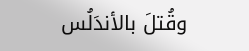وقُتلَ بالأندَلُس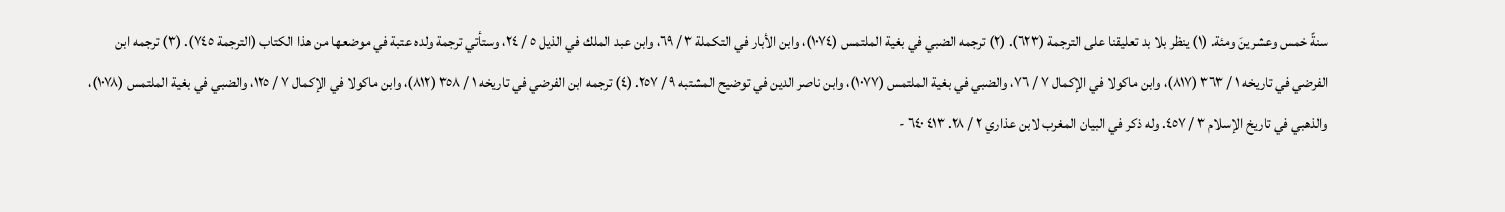سنةً خمس وعشرينَ ومئة. (١) ينظر بلا بد تعليقنا على الترجمة (٦٢٣). (٢) ترجمه الضبي في بغية الملتمس (١٠٧٤)، وابن الأبار في التكملة ٣ / ٦٩، وابن عبد الملك في الذيل ٥ / ٢٤، وستأتي ترجمة ولده عتبة في موضعها من هذا الكتاب (الترجمة ٧٤٥). (٣) ترجمه ابن الفرضي في تاريخه ١ / ٣٦٣ (٨١٧)، وابن ماكولا في الإكمال ٧ / ٧٦، والضبي في بغية الملتمس (١٠٧٧)، وابن ناصر الدين في توضيح المشتبه ٩ / ٢٥٧. (٤) ترجمه ابن الفرضي في تاريخه ١ / ٣٥٨ (٨١٢)، وابن ماكولا في الإكمال ٧ / ١٢٥، والضبي في بغية الملتمس (١٠٧٨)، والذهبي في تاريخ الإسلام ٣ / ٤٥٧. وله ذكر في البيان المغرب لابن عذاري ٢ / ٢٨. ٤١٣ ٦٤٠ -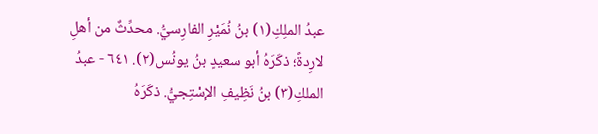عبدُ الملِكِ(١) بنُ نُمَيْرِ الفارِسيُّ. محدِّثٌ من أهلِ لارِدةً؛ ذكَرَهُ أبو سعيدٍ بنُ يونُس(٢). ٦٤١ - عبدُ الملكِ(٣) بنُ نَظِيفِ الإسْتِجيُّ. ذكَرَهُ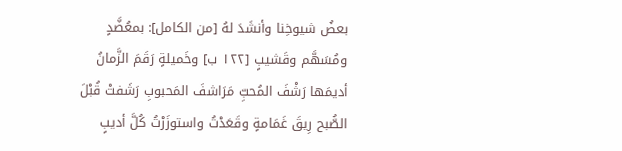بعضُ شيوخِنا وأنشَدَ لهُ [من الكامل]: بمعُضَّدٍ ومُسَهَّم وقَشيبٍ [١٢٢ ب] وخَميلةٍ رَقَمَ الزَّمانُ أدیمَها رَشْفَ المُحبِّ مَرَاشفَ المَحبوبِ رَشَفتْ قُبْلَ الصُّبح رِيقَ غَمَامةٍ وقَعَدْتُ واستوزَرْتُ كُلَّ أدیبٍ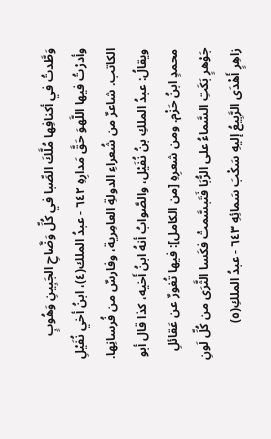وَطَّدتُ في أكنافِها مُلَّكَ الصِّبا في كُلِّ وَضَّاحِ الجَبِينِ وَهُوبٍ وأدرْتُ فيها اللَّهوَ حَقَّ مَدارِهِ ٦٤٢ - عبدُ الملك(٤)، ابنُ أخي نُفَيْلِ الكاتب. شاعرٌ من شُعراءِ الدولةِ العامِرية، وفارسٌ من فُرسانِها. ويقالُ: عبدُ الملكِ بنُ نُفَيْل، والصَّوابُ أنهُ ابنُ أَخيه، كذا قال أبو محمدٍ ابنُ حَزْم. ومن شعرِهِ [من الكامل]: فيها تُغورٌ عن عَقائلِ جَوْهرٍ بَكَتِ السَّماءُ على الرُّبَا فَتَبسَّمتْ فكَسا الثَّرَى من كُلِّ لَونِ زاهِرٍ أَهْدَى الرَّبِيعُ إليهِ سَكْبَ سَمائِهِ ٦٤٣ - عبدُ الملكِ(٥)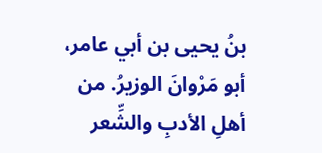بنُ يحيى بن أبي عامر، أبو مَرْوانَ الوزيرُ. من أهلِ الأدبِ والشِّعر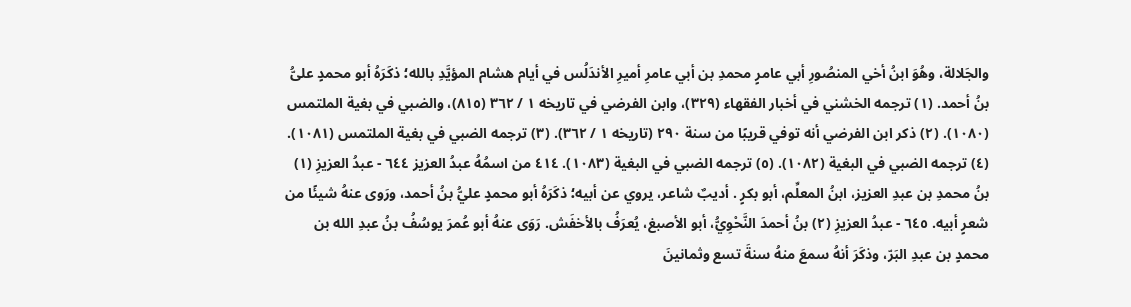والجَلالة، وهُوَ ابنُ أخي المنصُورِ أبي عامرٍ محمدِ بن أبي عامرِ أميرِ الأندَلُس في أيام هشام المؤيَّدِ بالله؛ ذكَرَهُ أبو محمدٍ علیُّ بنُ أحمد. (١) ترجمه الخشني في أخبار الفقهاء (٣٢٩)، وابن الفرضي في تاريخه ١ / ٣٦٢ (٨١٥)، والضبي في بغية الملتمس (١٠٨٠). (٢) ذكر ابن الفرضي أنه توفي قريبًا من سنة ٢٩٠ (تاريخه ١ / ٣٦٢). (٣) ترجمه الضبي في بغية الملتمس (١٠٨١). (٤) ترجمه الضبي في البغية (١٠٨٢). (٥) ترجمه الضبي في البغية (١٠٨٣). ٤١٤ من اسمُهُ عبدُ العزيز ٦٤٤ - عبدُ العزيزِ (١) بنُ محمدِ بن عبدِ العزيز، ابنُ المعلِّم، أبو بكرٍ . أديبٌ شاعر، يروي عن أبيه؛ ذكَرَهُ أبو محمدٍ عليُّ بنُ أحمد، ورَوی عنهُ شيئًا من شعرٍ أبيه. ٦٤٥ - عبدُ العزيزِ (٢) بنُ أحمدَ النَّحْوِيُّ، أبو الأصبغ، يُعرَفُ بالأخفَش. رَوَى عنهُ أبو عُمرَ يوسُفُ بنُ عبدِ الله بن محمدٍ بن عبدِ البَرّ، وذكَرَ أنهُ سمعَ منهُ سنةَ تسع وثمانينَ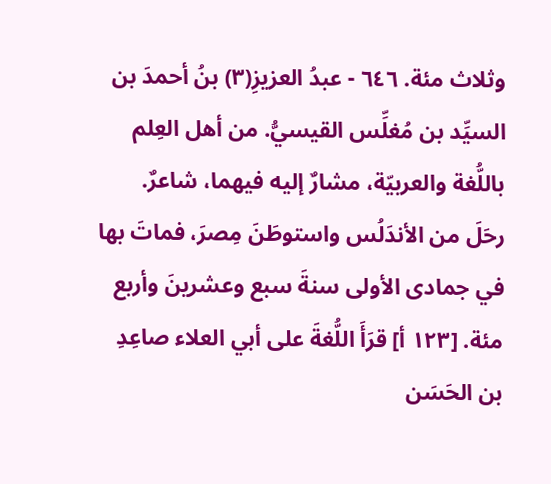وثلاث مئة. ٦٤٦ - عبدُ العزيزِ(٣) بنُ أحمدَ بن السيِّد بن مُغلِّس القيسيُّ. من أهل العِلم باللُّغة والعربيّة، مشارٌ إليه فيهما، شاعرٌ. رحَلَ من الأندَلُس واستوطَنَ مِصرَ، فماتَ بها في جمادى الأولى سنةَ سبع وعشرينَ وأربع مئة. [١٢٣ أ] قرَأَ اللُّغةَ على أبي العلاء صاعِدِ بن الحَسَن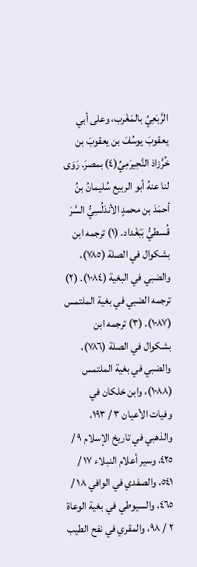الرَّبَعِيِّ بالمَغْرب، وعلى أبي يعقوبَ يوسُفَ بن يعقوبَ بن خُرَّزاذ النَّحِيرَمِيِّ(٤) بمصرَ. رَوَى لنا عنهُ أبو الربيع سُليمانُ بنُ أحمَدَ بن محمدٍ الأندَلُسِيُّ السَّرَ قُسطيُّ بَبَغْداد. (١) ترجمه ابن بشكوال في الصلة (٧٨٥)، والضبي في البغية (١٠٨٤). (٢) ترجمه الضبي في بغية الملتمس (١٠٨٧). (٣) ترجمه ابن بشكوال في الصلة (٧٨٦)، والضبي في بغية الملتمس (١٠٨٨)، وابن خلكان في وفيات الأعيان ٣ / ١٩٣، والذهبي في تاريخ الإسلام ٩ / ٤٢٥، وسير أعلام النبلاء ١٧ / ٥٤١، والصفدي في الوافي ١٨ / ٤٦٥، والسيوطي في بغية الوعاة ٢ / ٩٨، والمقري في نفح الطيب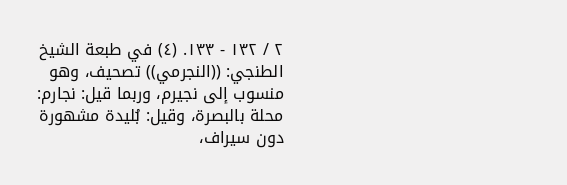٢ / ١٣٢ - ١٣٣. (٤) في طبعة الشيخ الطنجي: ((النجرمي)) تصحيف، وهو منسوب إلى نجيرم، وربما قيل: نجارم: محلة بالبصرة، وقيل: بُليدة مشهورة دون سيراف،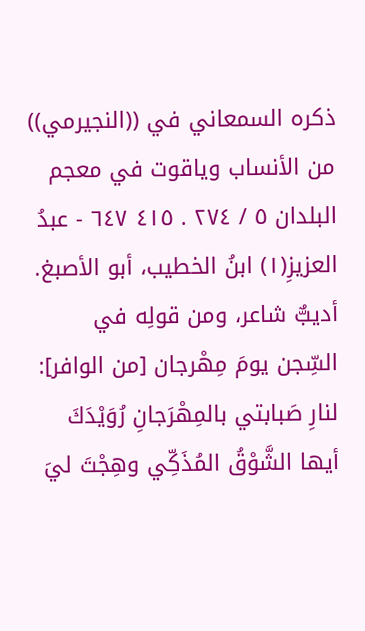ذكره السمعاني في ((النجيرمي)) من الأنساب وياقوت في معجم البلدان ٥ / ٢٧٤ . ٤١٥ ٦٤٧ - عبدُ العزيزِ(١) ابنُ الخطيب، أبو الأصبغ. أديبٌّ شاعر، ومن قولِه في السِّجن يومَ مِهْرجان [من الوافر]: لنارِ صَبابتي بالمِهْرَجانِ رُوَيْدَكَ أيها الشَّوْقُ المُذَكِّي وهِجْتَ ليَ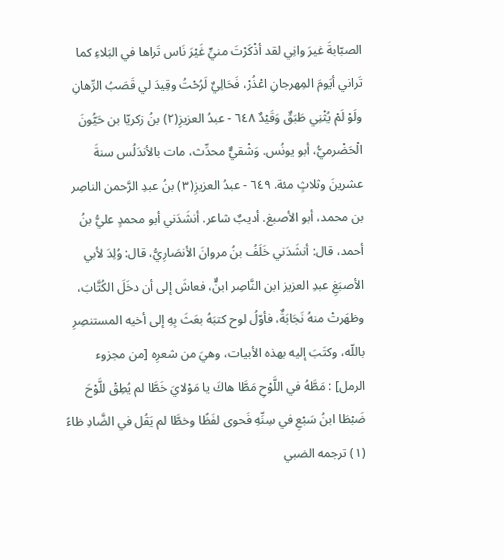الصبّابةَ غيرَ وانِي لقد أذْكَرْتَ منيٍّ غَيْرَ نَاس تَراها في البَلاءِ كما تَراني أيَومَ المِهرجانِ اعْذُرْ، فَحَالِيٌ لَرُحْتُ وقِيدَ لي قَصَبُ الرِّهانِ ولَوْ لَمْ يُثْنِي طَبَقٌ وَقَيْدٌ ٦٤٨ - عبدُ العزيزِ(٢) بنُ زكريّا بن حَيُّونَ الْحَضْرميُّ، أبو یونُس. وَشْقيٌّ محدِّث، مات بالأندَلُس سنةَ عشرينَ وثلاثٍ مئة. ٦٤٩ - عبدُ العزيزِ(٣) بنُ عبدِ الرَّحمن الناصِر بن محمد، أبو الأصبغ. أديبٌ شاعر. أنشَدَني أبو محمدٍ عليُّ بنُ أحمد، قال: أنشَدَني خَلَفُ بنُ مروانَ الأنصَارِيُّ، قال: وُلِدَ لأبي الأصبَغِ عبدِ العزيز ابن النَّاصِر ابنٌّ، فعاشَ إلى أن دخَلَ الكُتَّابَ، وظهَرتْ منهُ نَجَابَةٌ، فأوّلُ لوح كتبَهُ بعَثَ بِهِ إلى أخيه المستنصِرِ باللّه، وكتَبَ إليه بهذه الأبيات، وهيَ من شعرِه [من مجزوء الرمل] : مَطَّهُ في اللَّوْحِ مَطَّا هاكَ يا مَوْلايَ خَطَّا لم يُطِقْ للَّوْحَ ضَبْطَا ابنُ سَبْعِ في سِنِّهِ فَحوى لفَظًا وخطَّا لم يَقُل في الضَّادِ ظاءً (١) ترجمه الضبي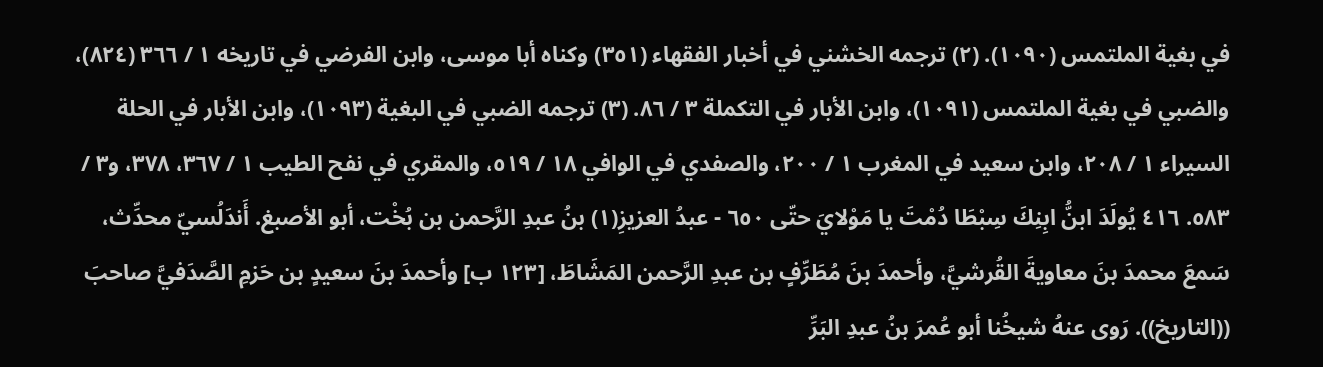في بغية الملتمس (١٠٩٠). (٢) ترجمه الخشني في أخبار الفقهاء (٣٥١) وكناه أبا موسى، وابن الفرضي في تاريخه ١ / ٣٦٦ (٨٢٤)، والضبي في بغية الملتمس (١٠٩١)، وابن الأبار في التكملة ٣ / ٨٦. (٣) ترجمه الضبي في البغية (١٠٩٣)، وابن الأبار في الحلة السيراء ١ / ٢٠٨، وابن سعيد في المغرب ١ / ٢٠٠، والصفدي في الوافي ١٨ / ٥١٩، والمقري في نفح الطيب ١ / ٣٦٧، ٣٧٨، و٣ / ٥٨٣. ٤١٦ يُولَدَ ابنُّ ابِنِكَ سِبْطَا دُمْتَ يا مَوْلايَ حتّى ٦٥٠ - عبدُ العزيزِ(١) بنُ عبدِ الرَّحمن بن بُخْت، أبو الأصبغ. أَندَلُسيّ محدِّث، سَمعَ محمدَ بنَ معاويةَ القُرشيَّ، وأحمدَ بنَ مُطَرِّفٍ بن عبدِ الرَّحمن المَشَاطَ، [١٢٣ ب] وأحمدَ بنَ سعيدٍ بن حَزمِ الصَّدَفيَّ صاحبَ ((التاريخ)). رَوى عنهُ شيخُنا أبو عُمرَ بنُ عبدِ البَرِّ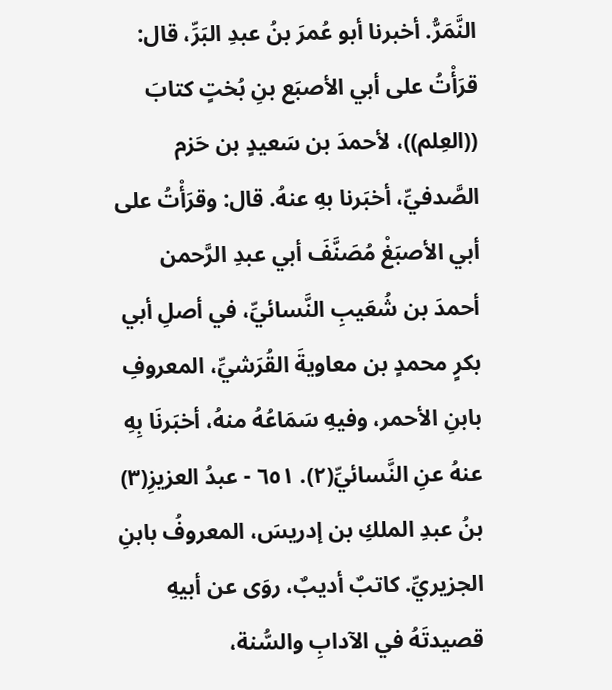النَّمَرُّ. أخبرنا أبو عُمرَ بنُ عبدِ البَرِّ، قال: قرَأْتُ على أبي الأصبَع بنِ بُختٍ كتابَ ((العِلم))، لأحمدَ بن سَعيدٍ بن حَزم الصَّدفيِّ، أخبَرنا بهِ عنهُ. قال: وقرَأْتُ على أبي الأصبَغْ مُصَنَّفَ أبي عبدِ الرَّحمن أحمدَ بن شُعَيبِ النَّسائيِّ، في أصلِ أبي بكرٍ محمدٍ بن معاويةَ القُرَشيِّ، المعروفِ بابنِ الأحمر، وفيهِ سَمَاعُهُ منهُ، أخبَرنَا بِهِ عنهُ عنِ النَّسائيِّ(٢). ٦٥١ - عبدُ العزيزِ(٣) بنُ عبدِ الملكِ بن إدريسَ، المعروفُ بابنِ الجزيريِّ. كاتبٌ أديبٌ، روَى عن أبيهِ قصيدتَهُ في الآدابِ والسُّنة،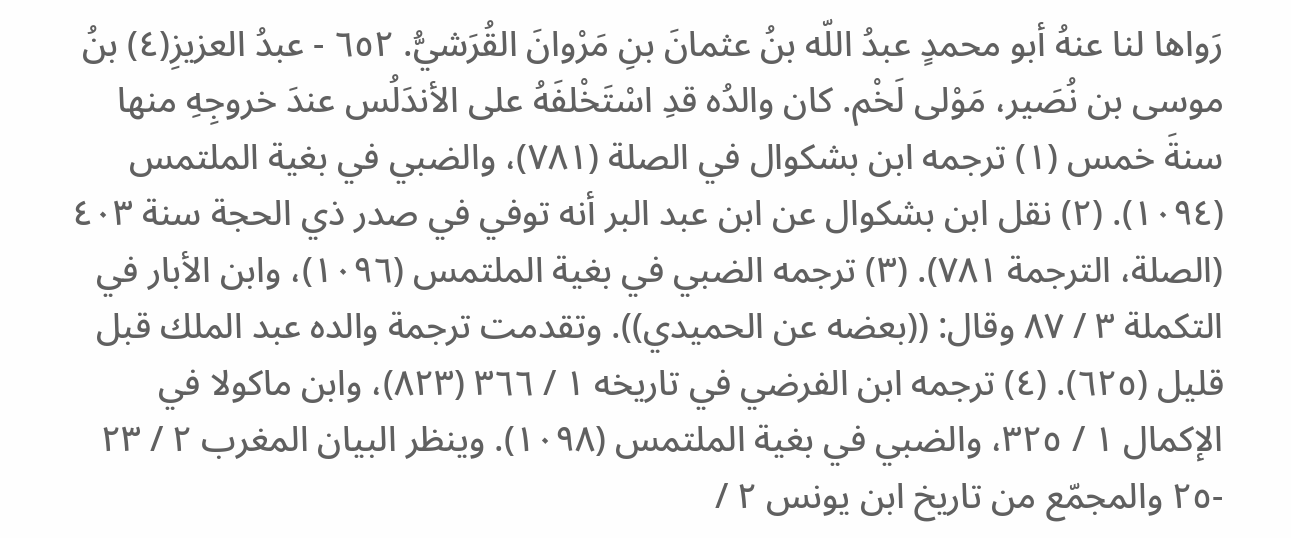رَواها لنا عنهُ أبو محمدٍ عبدُ اللّه بنُ عثمانَ بنِ مَرْوانَ القُرَشيُّ. ٦٥٢ - عبدُ العزيزِ(٤) بنُ موسى بن نُصَير، مَوْلى لَخْم. كان والدُه قدِ اسْتَخْلفَهُ على الأندَلُس عندَ خروجِهِ منها سنةَ خمس (١) ترجمه ابن بشكوال في الصلة (٧٨١)، والضبي في بغية الملتمس (١٠٩٤). (٢) نقل ابن بشكوال عن ابن عبد البر أنه توفي في صدر ذي الحجة سنة ٤٠٣ (الصلة، الترجمة ٧٨١). (٣) ترجمه الضبي في بغية الملتمس (١٠٩٦)، وابن الأبار في التكملة ٣ / ٨٧ وقال: ((بعضه عن الحميدي)). وتقدمت ترجمة والده عبد الملك قبل قليل (٦٢٥). (٤) ترجمه ابن الفرضي في تاريخه ١ / ٣٦٦ (٨٢٣)، وابن ماكولا في الإكمال ١ / ٣٢٥، والضبي في بغية الملتمس (١٠٩٨). وينظر البيان المغرب ٢ / ٢٣ -٢٥ والمجمّع من تاريخ ابن يونس ٢ /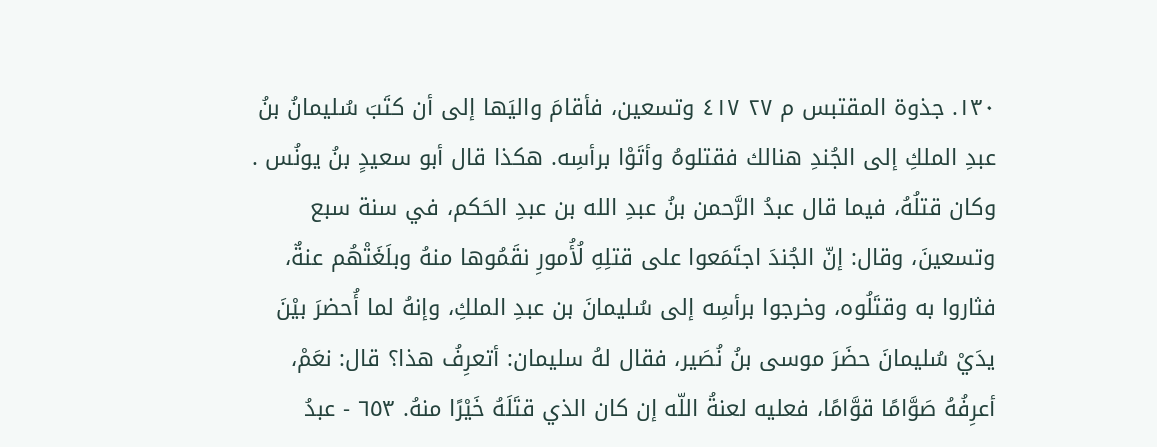١٣٠. جذوة المقتبس م ٢٧ ٤١٧ وتسعين، فأقامَ واليَها إلى أن كتَبَ سُليمانُ بنُ عبدِ الملكِ إلى الجُندِ هنالك فقتلوهُ وأتَوْا برأسِه. هكذا قال أبو سعيدٍ بنُ يونُس . وكان قتلُهُ، فيما قال عبدُ الرَّحمن بنُ عبدِ الله بن عبدِ الحَكم، في سنة سبع وتسعينَ، وقال: إنّ الجُندَ اجتَمَعوا على قتلِهِ لُأُمورِ نقَمُوها منهُ وبلَغَتْهُم عنةٌ، فثاروا به وقتَلُوه، وخرجوا برأسِه إلى سُليمانَ بن عبدِ الملكِ، وإنهُ لما أُحضرَ بيْنَ يدَيْ سُليمانَ حضَرَ موسى بنُ نُصَير، فقال لهُ سليمان: أتعرِفُ هذا؟ قال: نعَمْ، أعرِفُهُ صَوَّامًا قوَّامًا، فعليه لعنةُ اللّه إن كان الذي قتَلَهُ خَيْرًا منهُ. ٦٥٣ - عبدُ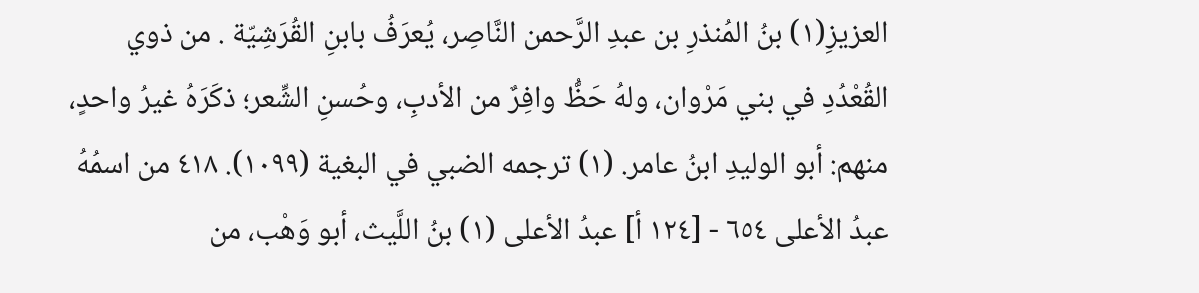العزيزِ(١) بنُ المُنذرِ بن عبدِ الرَّحمن النَّاصِر، يُعرَفُ بابنِ القُرَشِيّة . من ذوي القُعْدُدِ في بني مَرْوان، ولهُ حَظُّ وافِرٌ من الأدبِ، وحُسنِ الشِّعر؛ ذكَرَهُ غيرُ واحدٍ، منهم: أبو الوليدِ ابنُ عامر. (١) ترجمه الضبي في البغية (١٠٩٩). ٤١٨ من اسمُهُ عبدُ الأعلى ٦٥٤ - [١٢٤ أ] عبدُ الأعلى (١) بنُ اللَّيث، أبو وَهْب، من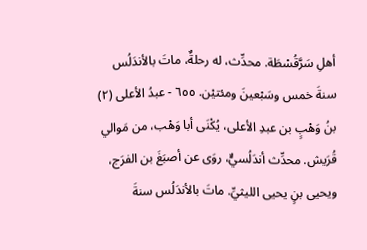أهلِ سَرَّقُسْطَة. محدِّث، له رحلةٌ، ماتَ بالأندَلُس سنةَ خمس وسَبْعينَ ومئتيْن. ٦٥٥ - عبدُ الأعلى (٢) بنُ وَهْبٍ بن عبدِ الأعلى، يُكْنَى أبا وَهْب، من مَوالي قُرَيش. محدِّث أندَلُسيٌّ، روَى عن أصبَغَ بن الفرَج، ويحيى بنٍ يحيى الليثيِّ. ماتَ بالأندَلُس سنةَ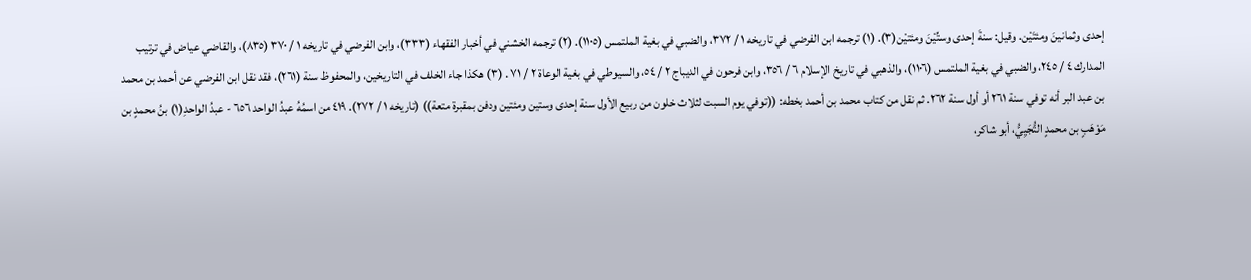إحدى وثمانينَ ومئتَيْن. وقيل: سنةَ إحدى وستِّيْنَ ومئتيْن(٣). (١) ترجمه ابن الفرضي في تاريخه ١ / ٣٧٢، والضبي في بغية الملتمس (١١٠٥). (٢) ترجمه الخشني في أخبار الفقهاء (٣٣٣)، وابن الفرضي في تاريخه ١ / ٣٧٠ (٨٣٥)، والقاضي عياض في ترتيب المدارك ٤ / ٢٤٥، والضبي في بغية الملتمس (١١٠٦)، والذهبي في تاريخ الإسلام ٦ / ٣٥٦، وابن فرحون في الديباج ٢ / ٥٤، والسيوطي في بغية الوعاة ٢ / ٧١ . (٣) هكذا جاء الخلف في التاريخين، والمحفوظ سنة (٢٦١)، فقد نقل ابن الفرضي عن أحمد بن محمد بن عبد البر أنه توفي سنة ٢٦١ أو أول سنة ٢٦٢. ثم نقل من كتاب محمد بن أحمد بخطه: ((توفي يوم السبت لثلاث خلون من ربيع الأول سنة إحدى وستين ومئتين ودفن بمقبرة متعة)) (تاريخه ١ / ٢٧٢). ٤١٩ من اسمُهُ عبدُ الواحد ٦٥٦ - عبدُ الواحدِ(١) بنُ محمدٍ بن مَوْهَبٍ بن محمدٍ التُّجَيِيُّ، أبو شاكر،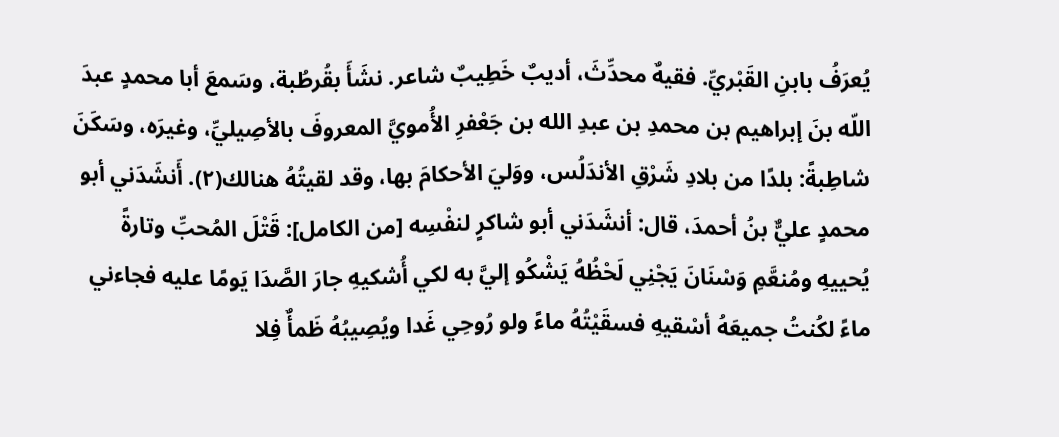يُعرَفُ بابنِ القَبْريِّ. فقيهٌ محدِّثَ، أديبٌ خَطِيبٌ شاعر. نشَأَ بقُرطُبة، وسَمعَ أبا محمدٍ عبدَ اللّه بنَ إبراهيم بن محمدِ بن عبدِ الله بن جَعْفرِ الأُمويَّ المعروفَ بالأصِيليِّ، وغيرَه، وسَكَنَ شاطِبةً: بلدًا من بلادِ شَرْقِ الأندَلُس، ووَليَ الأحكامَ بها، وقد لقيتُهُ هنالك(٢). أَنشَدَني أبو محمدٍ عليٌّ بنُ أحمدَ، قال: أنشَدَني أبو شاكرٍ لنفْسِه [من الكامل]: قَتْلَ المُحبِّ وتارةً يُحييهِ ومُنعَّمِ وَسْنَانَ يَجْنِي لَحْظُهُ يَشْكُو إليَّ به لكي أُشكيهِ جارَ الصَّدَا يَومًا عليه فجاءني ماءً لكُنتُ جميعَهُ أسْقيهِ فسقَيْتُهُ ماءً ولو رُوحِي غَدا ويُصِيبُهُ ظَمأٌ فِلا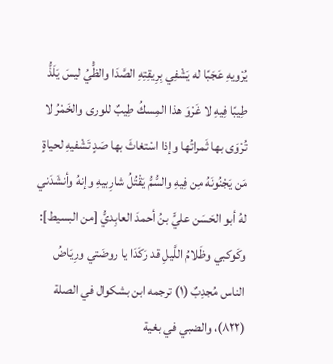يُرْويهِ عَجَبًا له يَشْفِي بِرِيقِتِهِ الصَّدَا والظَّْيُ ليسَ يَلَذُّ طِيبًا فِيهِ لا غَرْوَ هذا المِسكُ طِيبٌ للورى والخَمْرُ لا تُرْوَى بها ثَمراتُها وإذا اسْتغاثَ بها صَدٍ تَشْفيهِ لحياةٍ مَن يَجْنُونَهُ مِن فِيهِ والسُّمُّ يَقْتُلُ شارِبيهِ وإنهُ وأنشَدَني لهُ أبو الحَسَن عليٍّ بنُ أحمدَ العابِديُّ [من البسيط]: وكَوكبي وظَلامُ اللَّيلِ قد رَكَدَا يا روضَتي ورِیَاضُ الناس مُجدِبٌ (١) ترجمه ابن بشكوال في الصلة (٨٢٢)، والضبي في بغية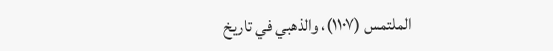الملتمس (١١٠٧)، والذهبي في تاريخ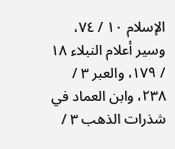الإسلام ١٠ / ٧٤، وسير أعلام النبلاء ١٨ / ١٧٩، والعبر ٣ / ٢٣٨، وابن العماد في شذرات الذهب ٣ /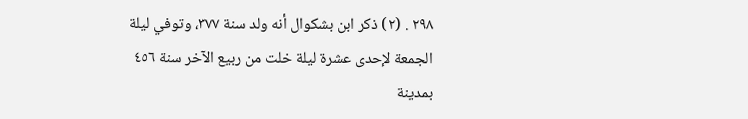٢٩٨ . (٢) ذكر ابن بشكوال أنه ولد سنة ٣٧٧، وتوفي ليلة الجمعة لإحدى عشرة ليلة خلت من ربيع الآخر سنة ٤٥٦ بمدينة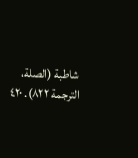شاطبة (الصلة، الترجمة ٨٢٢). ٤٢٠